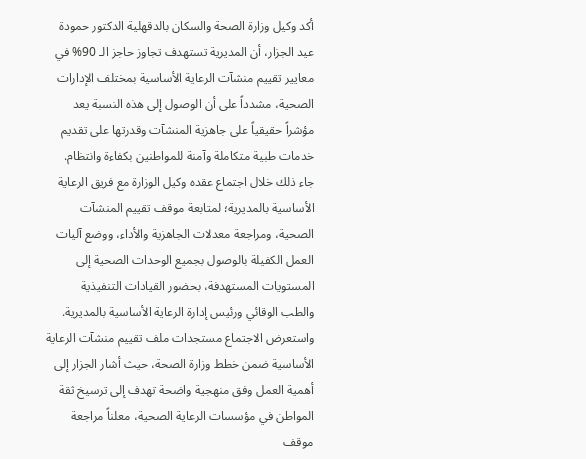أكد وكيل وزارة الصحة والسكان بالدقهلية الدكتور حمودة عيد الجزار، أن المديرية تستهدف تجاوز حاجز الـ 90% في معايير تقييم منشآت الرعاية الأساسية بمختلف الإدارات الصحية، مشدداً على أن الوصول إلى هذه النسبة يعد مؤشراً حقيقياً على جاهزية المنشآت وقدرتها على تقديم خدمات طبية متكاملة وآمنة للمواطنين بكفاءة وانتظام.
جاء ذلك خلال اجتماع عقده وكيل الوزارة مع فريق الرعاية الأساسية بالمديرية؛ لمتابعة موقف تقييم المنشآت الصحية، ومراجعة معدلات الجاهزية والأداء، ووضع آليات العمل الكفيلة بالوصول بجميع الوحدات الصحية إلى المستويات المستهدفة، بحضور القيادات التنفيذية والطب الوقائي ورئيس إدارة الرعاية الأساسية بالمديرية.
واستعرض الاجتماع مستجدات ملف تقييم منشآت الرعاية الأساسية ضمن خطط وزارة الصحة، حيث أشار الجزار إلى أهمية العمل وفق منهجية واضحة تهدف إلى ترسيخ ثقة المواطن في مؤسسات الرعاية الصحية، معلناً مراجعة موقف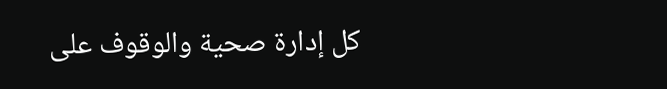كل إدارة صحية والوقوف على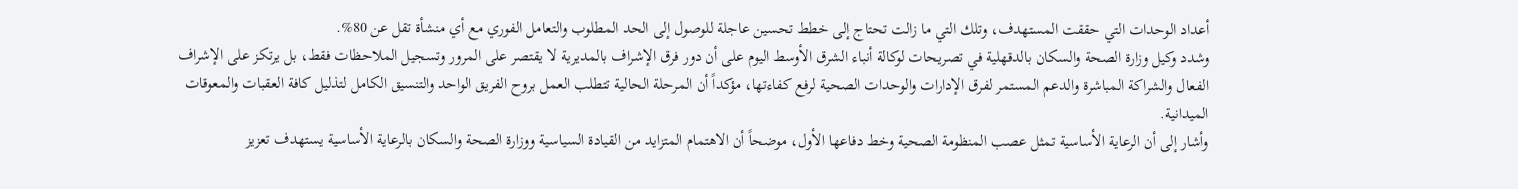أعداد الوحدات التي حققت المستهدف، وتلك التي ما زالت تحتاج إلى خطط تحسين عاجلة للوصول إلى الحد المطلوب والتعامل الفوري مع أي منشأة تقل عن 80%.
وشدد وكيل وزارة الصحة والسكان بالدقهلية في تصريحات لوكالة أنباء الشرق الأوسط اليوم على أن دور فرق الإشراف بالمديرية لا يقتصر على المرور وتسجيل الملاحظات فقط، بل يرتكز على الإشراف الفعال والشراكة المباشرة والدعم المستمر لفرق الإدارات والوحدات الصحية لرفع كفاءتها، مؤكداً أن المرحلة الحالية تتطلب العمل بروح الفريق الواحد والتنسيق الكامل لتذليل كافة العقبات والمعوقات الميدانية.
وأشار إلى أن الرعاية الأساسية تمثل عصب المنظومة الصحية وخط دفاعها الأول، موضحاً أن الاهتمام المتزايد من القيادة السياسية ووزارة الصحة والسكان بالرعاية الأساسية يستهدف تعزيز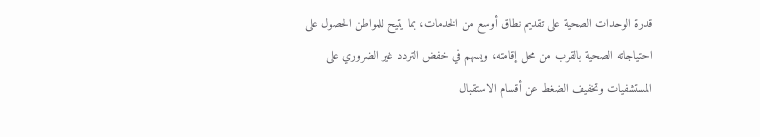قدرة الوحدات الصحية على تقديم نطاق أوسع من الخدمات، بما يتيح للمواطن الحصول على احتياجاته الصحية بالقرب من محل إقامته، ويسهم في خفض التردد غير الضروري على المستشفيات وتخفيف الضغط عن أقسام الاستقبال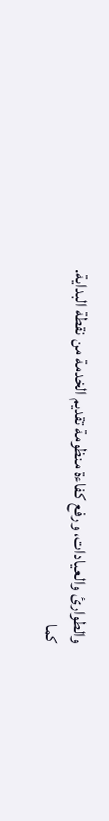والطوارئ والعيادات، ورفع كفاءة منظومة تقديم الخدمة من نقطة البداية.
كما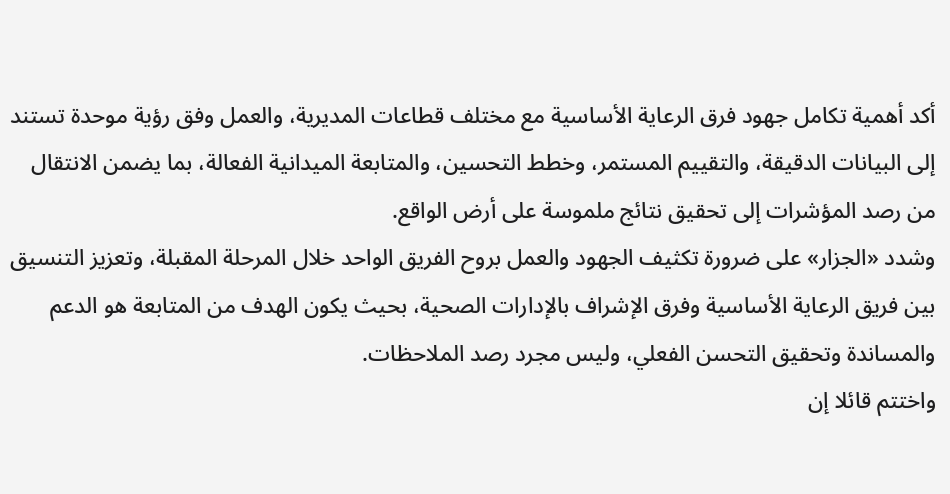أكد أهمية تكامل جهود فرق الرعاية الأساسية مع مختلف قطاعات المديرية، والعمل وفق رؤية موحدة تستند إلى البيانات الدقيقة، والتقييم المستمر، وخطط التحسين، والمتابعة الميدانية الفعالة، بما يضمن الانتقال من رصد المؤشرات إلى تحقيق نتائج ملموسة على أرض الواقع.
وشدد «الجزار» على ضرورة تكثيف الجهود والعمل بروح الفريق الواحد خلال المرحلة المقبلة، وتعزيز التنسيق بين فريق الرعاية الأساسية وفرق الإشراف بالإدارات الصحية، بحيث يكون الهدف من المتابعة هو الدعم والمساندة وتحقيق التحسن الفعلي، وليس مجرد رصد الملاحظات.
واختتم قائلا إن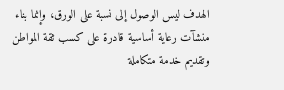الهدف ليس الوصول إلى نسبة على الورق، وإنما بناء منشآت رعاية أساسية قادرة على كسب ثقة المواطن وتقديم خدمة متكاملة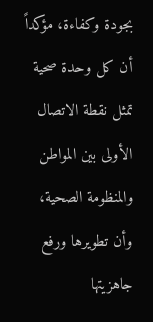بجودة وكفاءة، مؤكداً أن كل وحدة صحية تمثل نقطة الاتصال الأولى بين المواطن والمنظومة الصحية، وأن تطويرها ورفع جاهزيتها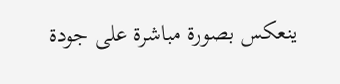ينعكس بصورة مباشرة على جودة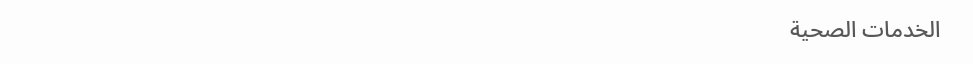الخدمات الصحية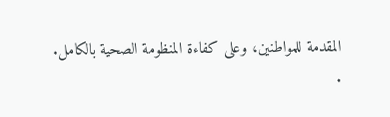المقدمة للمواطنين، وعلى كفاءة المنظومة الصحية بالكامل.
.